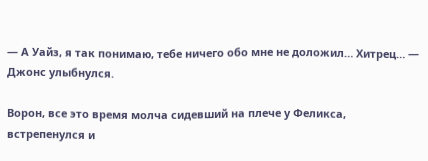— А Уайз, я так понимаю, тебе ничего обо мне не доложил… Хитрец… — Джонс улыбнулся.

Ворон, все это время молча сидевший на плече у Феликса, встрепенулся и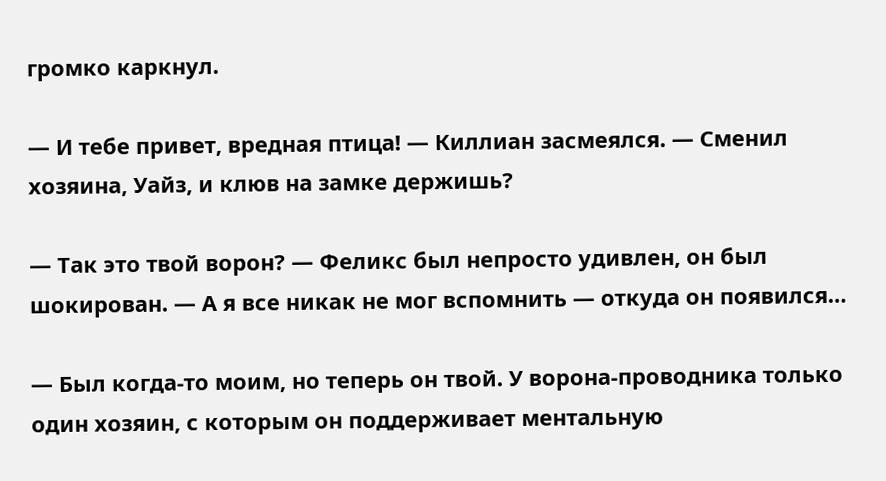громко каркнул.

— И тебе привет, вредная птица! — Киллиан засмеялся. — Сменил хозяина, Уайз, и клюв на замке держишь?

— Так это твой ворон? — Феликс был непросто удивлен, он был шокирован. — А я все никак не мог вспомнить — откуда он появился…

— Был когда-то моим, но теперь он твой. У ворона-проводника только один хозяин, с которым он поддерживает ментальную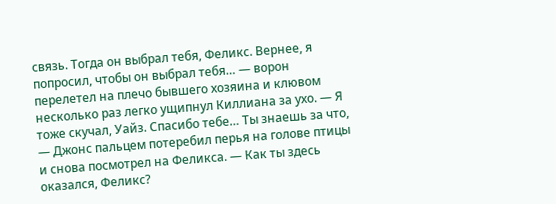связь. Тогда он выбрал тебя, Феликс. Вернее, я попросил, чтобы он выбрал тебя… — ворон перелетел на плечо бывшего хозяина и клювом несколько раз легко ущипнул Киллиана за ухо. — Я тоже скучал, Уайз. Спасибо тебе… Ты знаешь за что, — Джонс пальцем потеребил перья на голове птицы и снова посмотрел на Феликса. — Как ты здесь оказался, Феликс?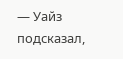— Уайз подсказал,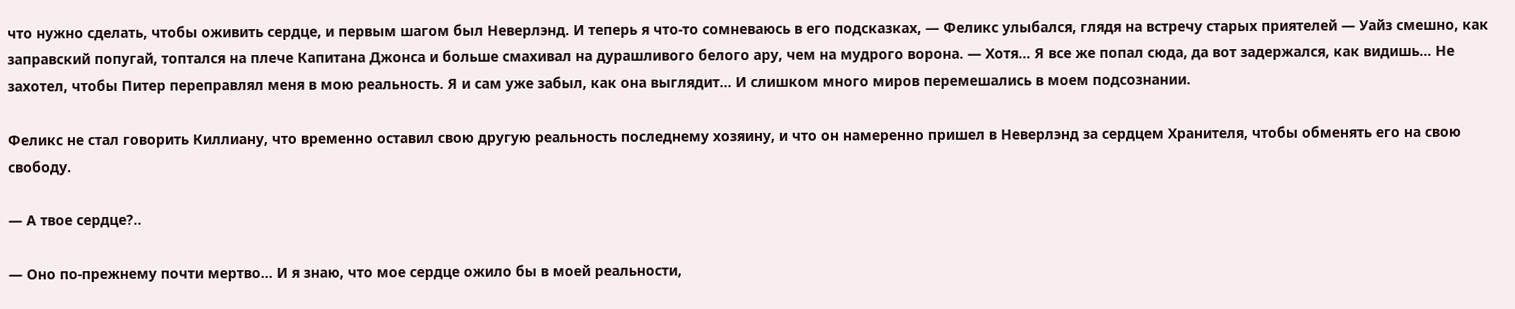что нужно сделать, чтобы оживить сердце, и первым шагом был Неверлэнд. И теперь я что-то сомневаюсь в его подсказках, — Феликс улыбался, глядя на встречу старых приятелей — Уайз смешно, как заправский попугай, топтался на плече Капитана Джонса и больше смахивал на дурашливого белого ару, чем на мудрого ворона. — Хотя… Я все же попал сюда, да вот задержался, как видишь… Не захотел, чтобы Питер переправлял меня в мою реальность. Я и сам уже забыл, как она выглядит… И слишком много миров перемешались в моем подсознании.

Феликс не стал говорить Киллиану, что временно оставил свою другую реальность последнему хозяину, и что он намеренно пришел в Неверлэнд за сердцем Хранителя, чтобы обменять его на свою свободу.

— А твое сердце?..

— Оно по-прежнему почти мертво… И я знаю, что мое сердце ожило бы в моей реальности,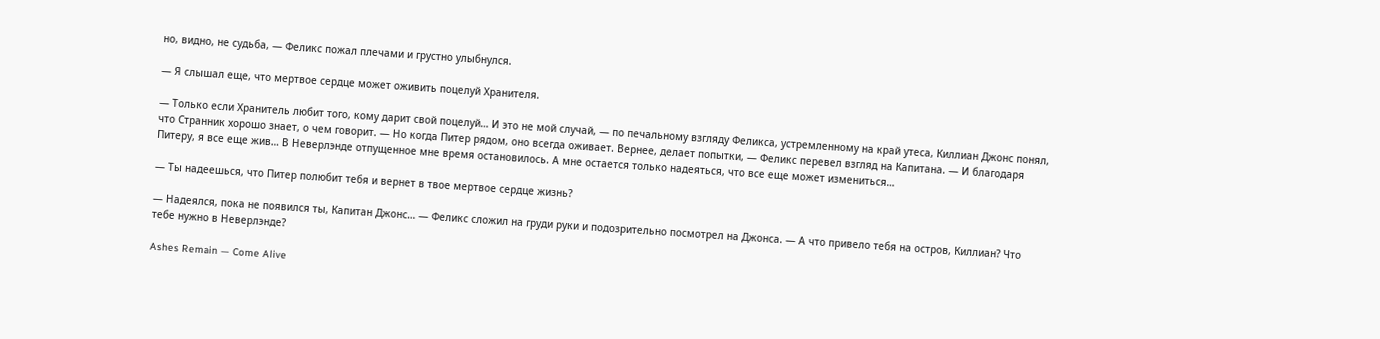но, видно, не судьба, — Феликс пожал плечами и грустно улыбнулся.

— Я слышал еще, что мертвое сердце может оживить поцелуй Хранителя.

— Только если Хранитель любит того, кому дарит свой поцелуй… И это не мой случай, — по печальному взгляду Феликса, устремленному на край утеса, Киллиан Джонс понял, что Странник хорошо знает, о чем говорит. — Но когда Питер рядом, оно всегда оживает. Вернее, делает попытки, — Феликс перевел взгляд на Капитана. — И благодаря Питеру, я все еще жив… В Неверлэнде отпущенное мне время остановилось. А мне остается только надеяться, что все еще может измениться…

— Ты надеешься, что Питер полюбит тебя и вернет в твое мертвое сердце жизнь?

— Надеялся, пока не появился ты, Капитан Джонс… — Феликс сложил на груди руки и подозрительно посмотрел на Джонса. — А что привело тебя на остров, Киллиан? Что тебе нужно в Неверлэнде?

Ashes Remain — Come Alive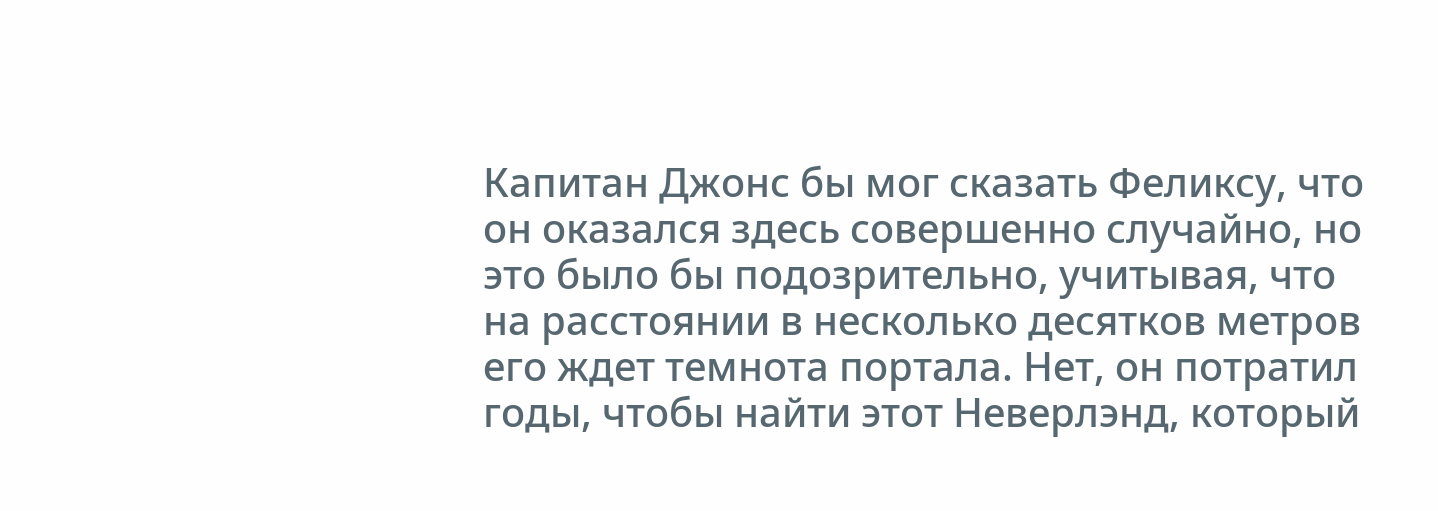Капитан Джонс бы мог сказать Феликсу, что он оказался здесь совершенно случайно, но это было бы подозрительно, учитывая, что на расстоянии в несколько десятков метров его ждет темнота портала. Нет, он потратил годы, чтобы найти этот Неверлэнд, который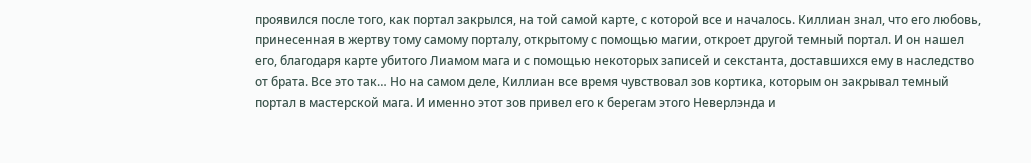проявился после того, как портал закрылся, на той самой карте, с которой все и началось. Киллиан знал, что его любовь, принесенная в жертву тому самому порталу, открытому с помощью магии, откроет другой темный портал. И он нашел его, благодаря карте убитого Лиамом мага и с помощью некоторых записей и секстанта, доставшихся ему в наследство от брата. Все это так… Но на самом деле, Киллиан все время чувствовал зов кортика, которым он закрывал темный портал в мастерской мага. И именно этот зов привел его к берегам этого Неверлэнда и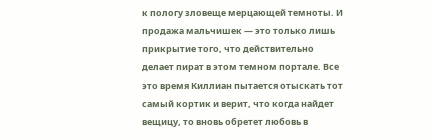к пологу зловеще мерцающей темноты. И продажа мальчишек — это только лишь прикрытие того, что действительно делает пират в этом темном портале. Все это время Киллиан пытается отыскать тот самый кортик и верит, что когда найдет вещицу, то вновь обретет любовь в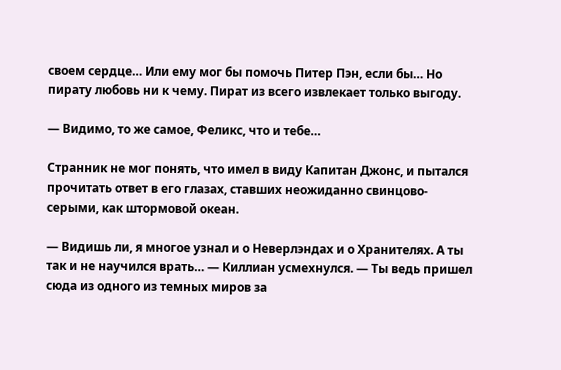своем сердце… Или ему мог бы помочь Питер Пэн, если бы… Но пирату любовь ни к чему. Пират из всего извлекает только выгоду.

— Видимо, то же самое, Феликс, что и тебе…

Странник не мог понять, что имел в виду Капитан Джонс, и пытался прочитать ответ в его глазах, ставших неожиданно свинцово-серыми, как штормовой океан.

— Видишь ли, я многое узнал и о Неверлэндах и о Хранителях. А ты так и не научился врать… — Киллиан усмехнулся. — Ты ведь пришел сюда из одного из темных миров за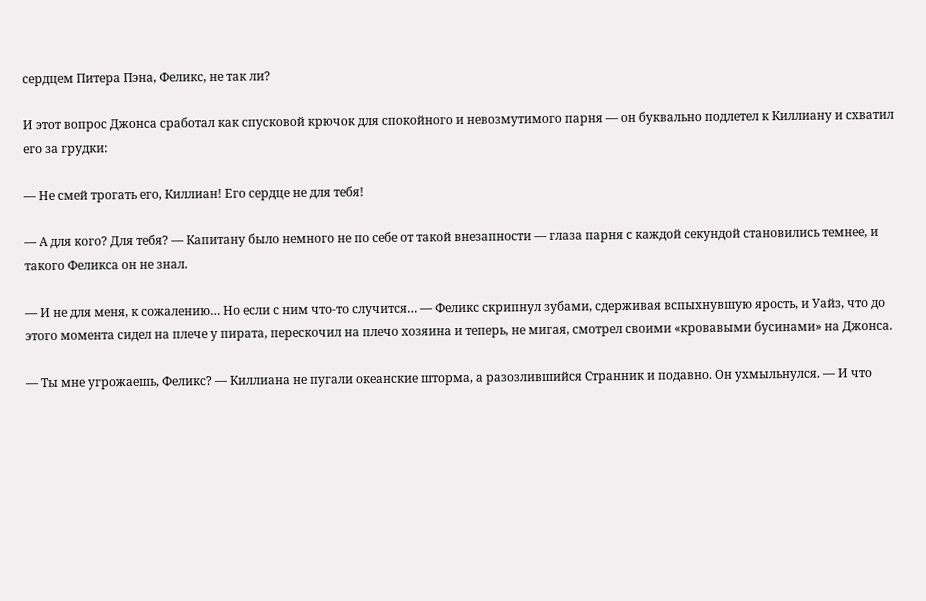сердцем Питера Пэна, Феликс, не так ли?

И этот вопрос Джонса сработал как спусковой крючок для спокойного и невозмутимого парня — он буквально подлетел к Киллиану и схватил его за грудки:

— Не смей трогать его, Киллиан! Его сердце не для тебя!

— А для кого? Для тебя? — Капитану было немного не по себе от такой внезапности — глаза парня с каждой секундой становились темнее, и такого Феликса он не знал.

— И не для меня, к сожалению… Но если с ним что-то случится… — Феликс скрипнул зубами, сдерживая вспыхнувшую ярость, и Уайз, что до этого момента сидел на плече у пирата, перескочил на плечо хозяина и теперь, не мигая, смотрел своими «кровавыми бусинами» на Джонса.

— Ты мне угрожаешь, Феликс? — Киллиана не пугали океанские шторма, а разозлившийся Странник и подавно. Он ухмыльнулся. — И что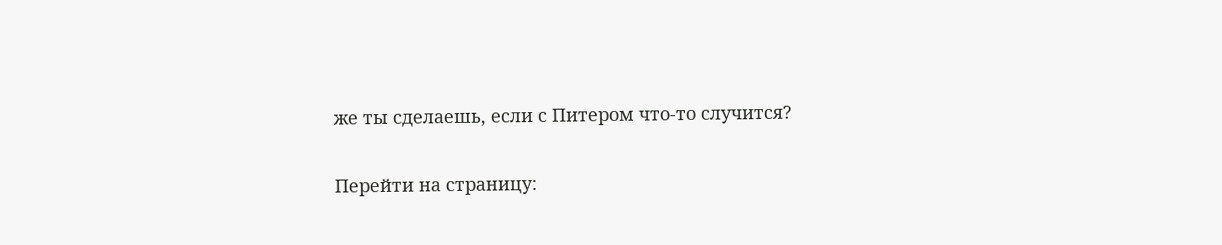же ты сделаешь, если с Питером что-то случится?

Перейти на страницу: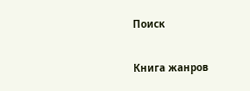Поиск

Книга жанров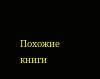Похожие книги